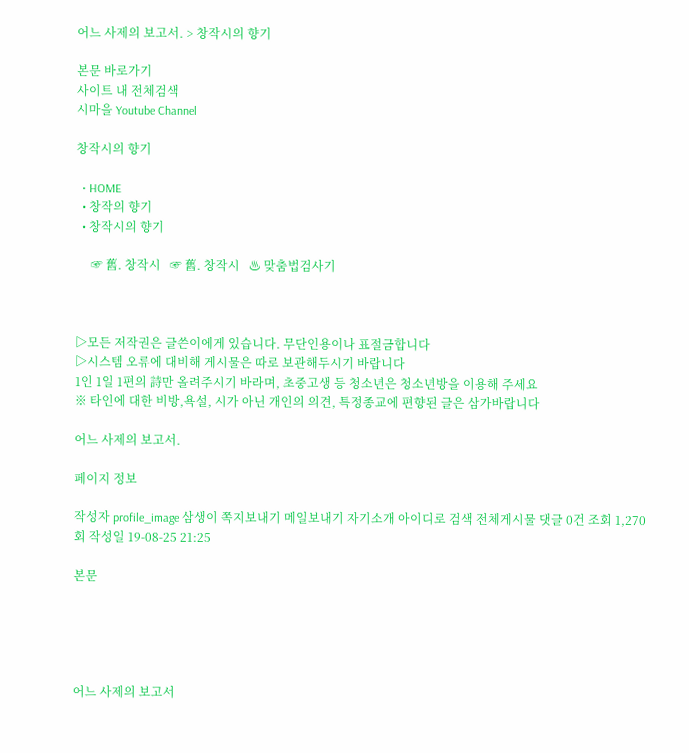어느 사제의 보고서. > 창작시의 향기

본문 바로가기
사이트 내 전체검색
시마을 Youtube Channel

창작시의 향기

  • HOME
  • 창작의 향기
  • 창작시의 향기

     ☞ 舊. 창작시   ☞ 舊. 창작시   ♨ 맞춤법검사기



▷모든 저작권은 글쓴이에게 있습니다. 무단인용이나 표절금합니다
▷시스템 오류에 대비해 게시물은 따로 보관해두시기 바랍니다
1인 1일 1편의 詩만 올려주시기 바라며, 초중고생 등 청소년은 청소년방을 이용해 주세요
※ 타인에 대한 비방,욕설, 시가 아닌 개인의 의견, 특정종교에 편향된 글은 삼가바랍니다

어느 사제의 보고서.

페이지 정보

작성자 profile_image 삼생이 쪽지보내기 메일보내기 자기소개 아이디로 검색 전체게시물 댓글 0건 조회 1,270회 작성일 19-08-25 21:25

본문





어느 사제의 보고서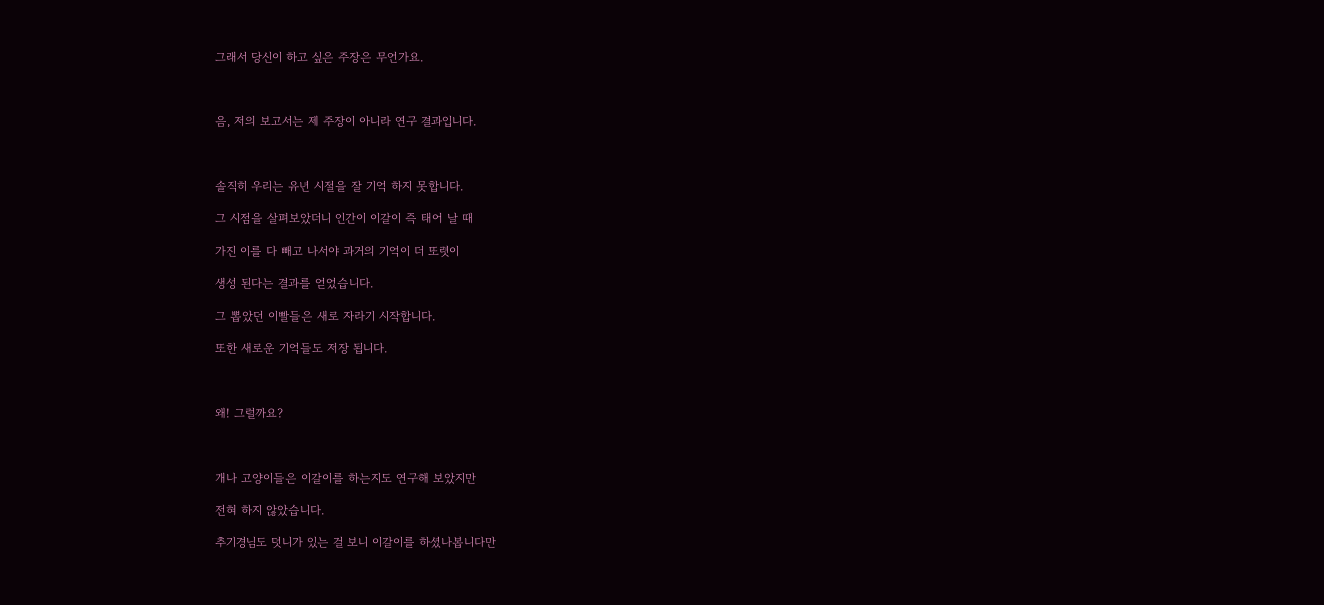그래서 당신이 하고 싶은 주장은 무언가요.



음, 저의 보고서는 제 주장이 아니라 연구 결과입니다.



솔직히 우리는 유년 시절을 잘 기억 하지 못합니다.

그 시점을 살펴보았더니 인간이 이갈이 즉 태어 날 때

가진 이를 다 빼고 나서야 과거의 기억이 더 또렷이

생성 된다는 결과를 얻었습니다.

그 뽑았던 이빨들은 새로 자라기 시작합니다.

또한 새로운 기억들도 저장 됩니다.



왜! 그럴까요?



개나 고양이들은 이갈이를 하는지도 연구해 보았지만

전혀 하지 않았습니다.

추기경님도 덧니가 있는 걸 보니 이갈이를 하셨나봅니다만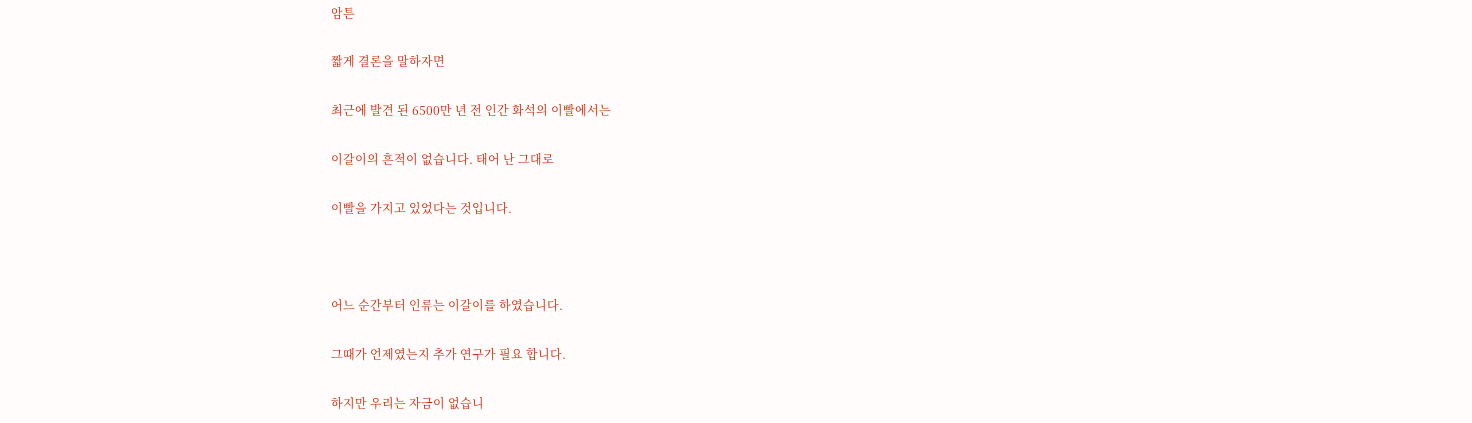암튼

짧게 결론을 말하자면

최근에 발견 된 6500만 년 전 인간 화석의 이빨에서는

이갈이의 흔적이 없습니다. 태어 난 그대로

이빨을 가지고 있었다는 것입니다.



어느 순간부터 인류는 이갈이를 하였습니다.

그때가 언제였는지 추가 연구가 필요 합니다.

하지만 우리는 자금이 없습니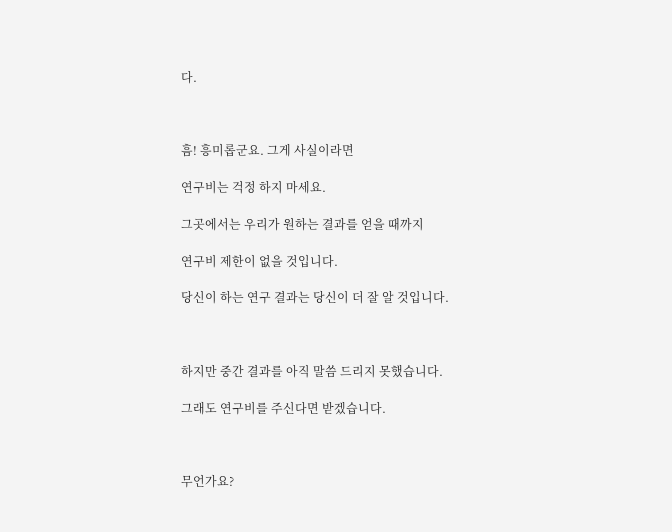다.



흠! 흥미롭군요. 그게 사실이라면

연구비는 걱정 하지 마세요.

그곳에서는 우리가 원하는 결과를 얻을 때까지

연구비 제한이 없을 것입니다.

당신이 하는 연구 결과는 당신이 더 잘 알 것입니다.



하지만 중간 결과를 아직 말씀 드리지 못했습니다.

그래도 연구비를 주신다면 받겠습니다.



무언가요?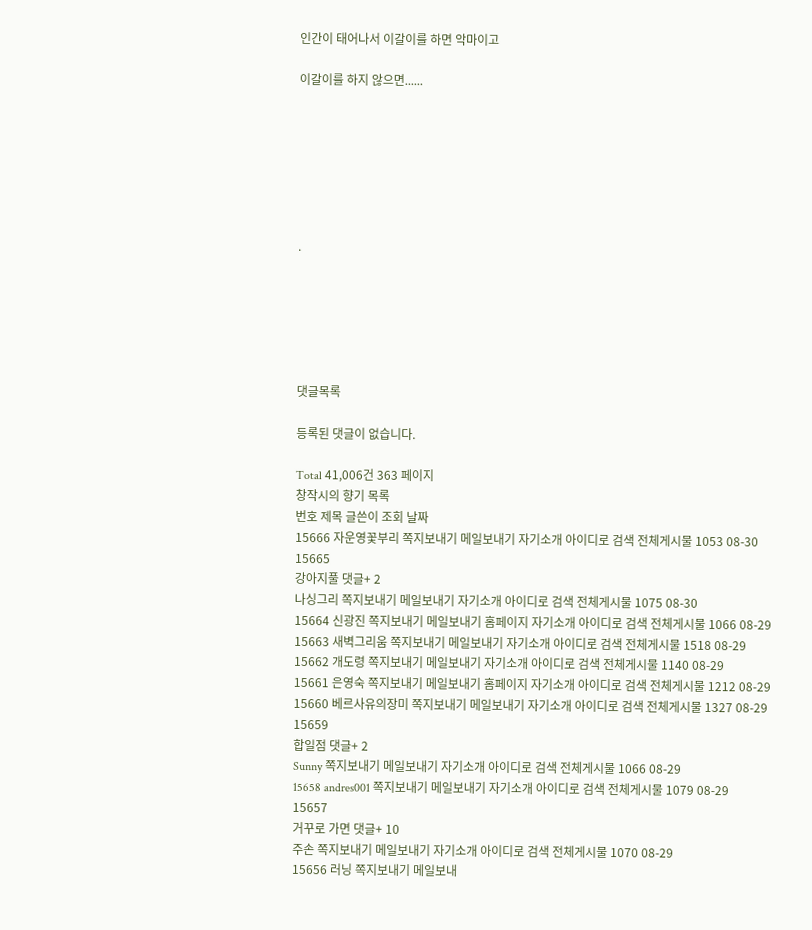인간이 태어나서 이갈이를 하면 악마이고

이갈이를 하지 않으면......







.






댓글목록

등록된 댓글이 없습니다.

Total 41,006건 363 페이지
창작시의 향기 목록
번호 제목 글쓴이 조회 날짜
15666 자운영꽃부리 쪽지보내기 메일보내기 자기소개 아이디로 검색 전체게시물 1053 08-30
15665
강아지풀 댓글+ 2
나싱그리 쪽지보내기 메일보내기 자기소개 아이디로 검색 전체게시물 1075 08-30
15664 신광진 쪽지보내기 메일보내기 홈페이지 자기소개 아이디로 검색 전체게시물 1066 08-29
15663 새벽그리움 쪽지보내기 메일보내기 자기소개 아이디로 검색 전체게시물 1518 08-29
15662 개도령 쪽지보내기 메일보내기 자기소개 아이디로 검색 전체게시물 1140 08-29
15661 은영숙 쪽지보내기 메일보내기 홈페이지 자기소개 아이디로 검색 전체게시물 1212 08-29
15660 베르사유의장미 쪽지보내기 메일보내기 자기소개 아이디로 검색 전체게시물 1327 08-29
15659
합일점 댓글+ 2
Sunny 쪽지보내기 메일보내기 자기소개 아이디로 검색 전체게시물 1066 08-29
15658 andres001 쪽지보내기 메일보내기 자기소개 아이디로 검색 전체게시물 1079 08-29
15657
거꾸로 가면 댓글+ 10
주손 쪽지보내기 메일보내기 자기소개 아이디로 검색 전체게시물 1070 08-29
15656 러닝 쪽지보내기 메일보내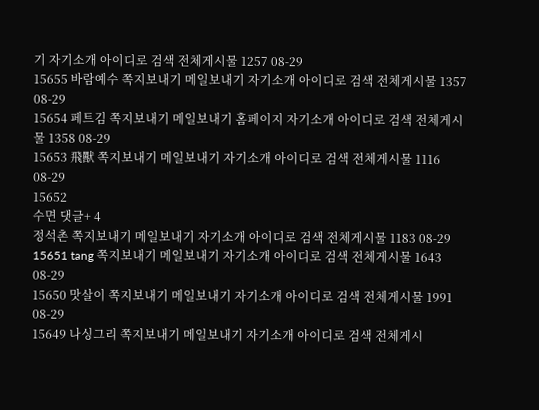기 자기소개 아이디로 검색 전체게시물 1257 08-29
15655 바람예수 쪽지보내기 메일보내기 자기소개 아이디로 검색 전체게시물 1357 08-29
15654 페트김 쪽지보내기 메일보내기 홈페이지 자기소개 아이디로 검색 전체게시물 1358 08-29
15653 飛獸 쪽지보내기 메일보내기 자기소개 아이디로 검색 전체게시물 1116 08-29
15652
수면 댓글+ 4
정석촌 쪽지보내기 메일보내기 자기소개 아이디로 검색 전체게시물 1183 08-29
15651 tang 쪽지보내기 메일보내기 자기소개 아이디로 검색 전체게시물 1643 08-29
15650 맛살이 쪽지보내기 메일보내기 자기소개 아이디로 검색 전체게시물 1991 08-29
15649 나싱그리 쪽지보내기 메일보내기 자기소개 아이디로 검색 전체게시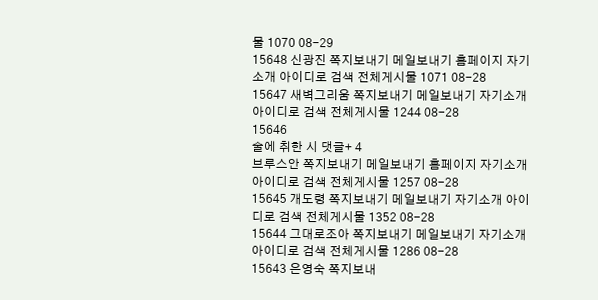물 1070 08-29
15648 신광진 쪽지보내기 메일보내기 홈페이지 자기소개 아이디로 검색 전체게시물 1071 08-28
15647 새벽그리움 쪽지보내기 메일보내기 자기소개 아이디로 검색 전체게시물 1244 08-28
15646
술에 취한 시 댓글+ 4
브루스안 쪽지보내기 메일보내기 홈페이지 자기소개 아이디로 검색 전체게시물 1257 08-28
15645 개도령 쪽지보내기 메일보내기 자기소개 아이디로 검색 전체게시물 1352 08-28
15644 그대로조아 쪽지보내기 메일보내기 자기소개 아이디로 검색 전체게시물 1286 08-28
15643 은영숙 쪽지보내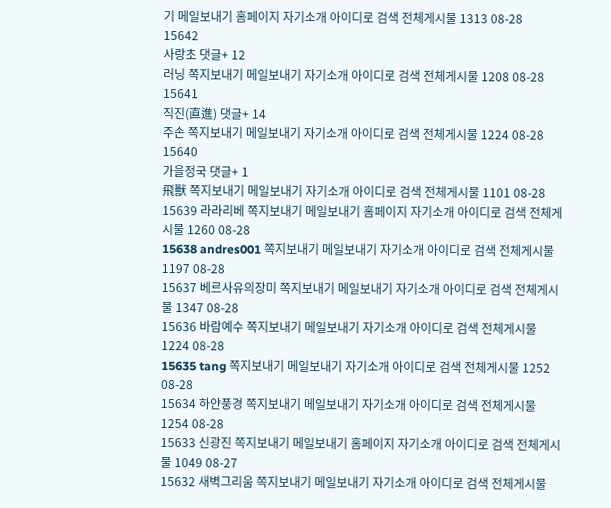기 메일보내기 홈페이지 자기소개 아이디로 검색 전체게시물 1313 08-28
15642
사랑초 댓글+ 12
러닝 쪽지보내기 메일보내기 자기소개 아이디로 검색 전체게시물 1208 08-28
15641
직진(直進) 댓글+ 14
주손 쪽지보내기 메일보내기 자기소개 아이디로 검색 전체게시물 1224 08-28
15640
가을정국 댓글+ 1
飛獸 쪽지보내기 메일보내기 자기소개 아이디로 검색 전체게시물 1101 08-28
15639 라라리베 쪽지보내기 메일보내기 홈페이지 자기소개 아이디로 검색 전체게시물 1260 08-28
15638 andres001 쪽지보내기 메일보내기 자기소개 아이디로 검색 전체게시물 1197 08-28
15637 베르사유의장미 쪽지보내기 메일보내기 자기소개 아이디로 검색 전체게시물 1347 08-28
15636 바람예수 쪽지보내기 메일보내기 자기소개 아이디로 검색 전체게시물 1224 08-28
15635 tang 쪽지보내기 메일보내기 자기소개 아이디로 검색 전체게시물 1252 08-28
15634 하얀풍경 쪽지보내기 메일보내기 자기소개 아이디로 검색 전체게시물 1254 08-28
15633 신광진 쪽지보내기 메일보내기 홈페이지 자기소개 아이디로 검색 전체게시물 1049 08-27
15632 새벽그리움 쪽지보내기 메일보내기 자기소개 아이디로 검색 전체게시물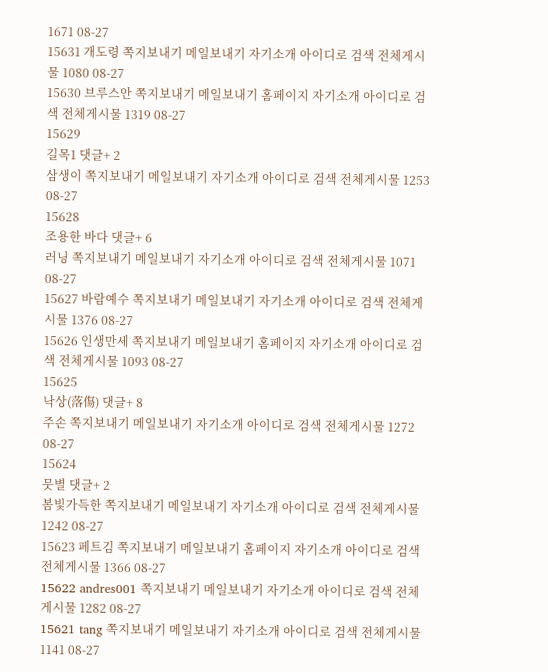1671 08-27
15631 개도령 쪽지보내기 메일보내기 자기소개 아이디로 검색 전체게시물 1080 08-27
15630 브루스안 쪽지보내기 메일보내기 홈페이지 자기소개 아이디로 검색 전체게시물 1319 08-27
15629
길목1 댓글+ 2
삼생이 쪽지보내기 메일보내기 자기소개 아이디로 검색 전체게시물 1253 08-27
15628
조용한 바다 댓글+ 6
러닝 쪽지보내기 메일보내기 자기소개 아이디로 검색 전체게시물 1071 08-27
15627 바람예수 쪽지보내기 메일보내기 자기소개 아이디로 검색 전체게시물 1376 08-27
15626 인생만세 쪽지보내기 메일보내기 홈페이지 자기소개 아이디로 검색 전체게시물 1093 08-27
15625
낙상(落傷) 댓글+ 8
주손 쪽지보내기 메일보내기 자기소개 아이디로 검색 전체게시물 1272 08-27
15624
뭇별 댓글+ 2
봄빛가득한 쪽지보내기 메일보내기 자기소개 아이디로 검색 전체게시물 1242 08-27
15623 페트김 쪽지보내기 메일보내기 홈페이지 자기소개 아이디로 검색 전체게시물 1366 08-27
15622 andres001 쪽지보내기 메일보내기 자기소개 아이디로 검색 전체게시물 1282 08-27
15621 tang 쪽지보내기 메일보내기 자기소개 아이디로 검색 전체게시물 1141 08-27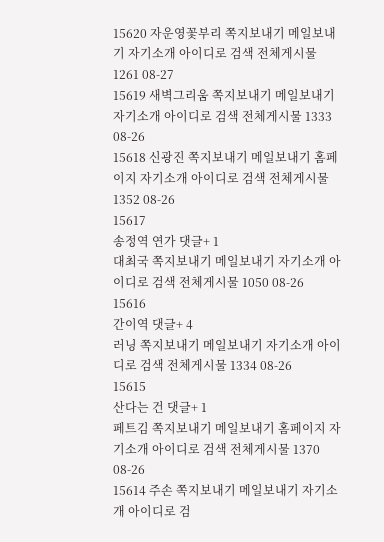15620 자운영꽃부리 쪽지보내기 메일보내기 자기소개 아이디로 검색 전체게시물 1261 08-27
15619 새벽그리움 쪽지보내기 메일보내기 자기소개 아이디로 검색 전체게시물 1333 08-26
15618 신광진 쪽지보내기 메일보내기 홈페이지 자기소개 아이디로 검색 전체게시물 1352 08-26
15617
송정역 연가 댓글+ 1
대최국 쪽지보내기 메일보내기 자기소개 아이디로 검색 전체게시물 1050 08-26
15616
간이역 댓글+ 4
러닝 쪽지보내기 메일보내기 자기소개 아이디로 검색 전체게시물 1334 08-26
15615
산다는 건 댓글+ 1
페트김 쪽지보내기 메일보내기 홈페이지 자기소개 아이디로 검색 전체게시물 1370 08-26
15614 주손 쪽지보내기 메일보내기 자기소개 아이디로 검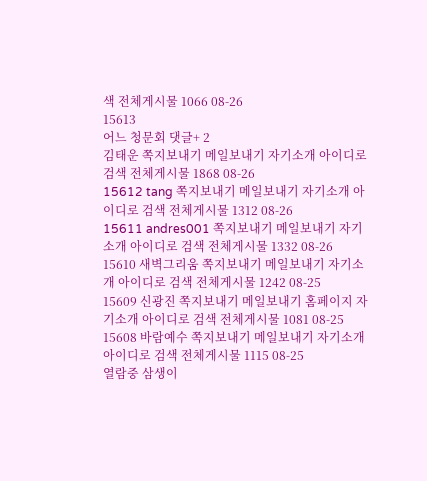색 전체게시물 1066 08-26
15613
어느 청문회 댓글+ 2
김태운 쪽지보내기 메일보내기 자기소개 아이디로 검색 전체게시물 1868 08-26
15612 tang 쪽지보내기 메일보내기 자기소개 아이디로 검색 전체게시물 1312 08-26
15611 andres001 쪽지보내기 메일보내기 자기소개 아이디로 검색 전체게시물 1332 08-26
15610 새벽그리움 쪽지보내기 메일보내기 자기소개 아이디로 검색 전체게시물 1242 08-25
15609 신광진 쪽지보내기 메일보내기 홈페이지 자기소개 아이디로 검색 전체게시물 1081 08-25
15608 바람예수 쪽지보내기 메일보내기 자기소개 아이디로 검색 전체게시물 1115 08-25
열람중 삼생이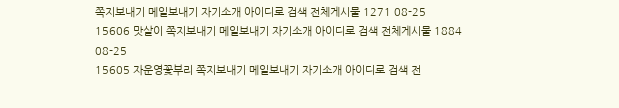쪽지보내기 메일보내기 자기소개 아이디로 검색 전체게시물 1271 08-25
15606 맛살이 쪽지보내기 메일보내기 자기소개 아이디로 검색 전체게시물 1884 08-25
15605 자운영꽃부리 쪽지보내기 메일보내기 자기소개 아이디로 검색 전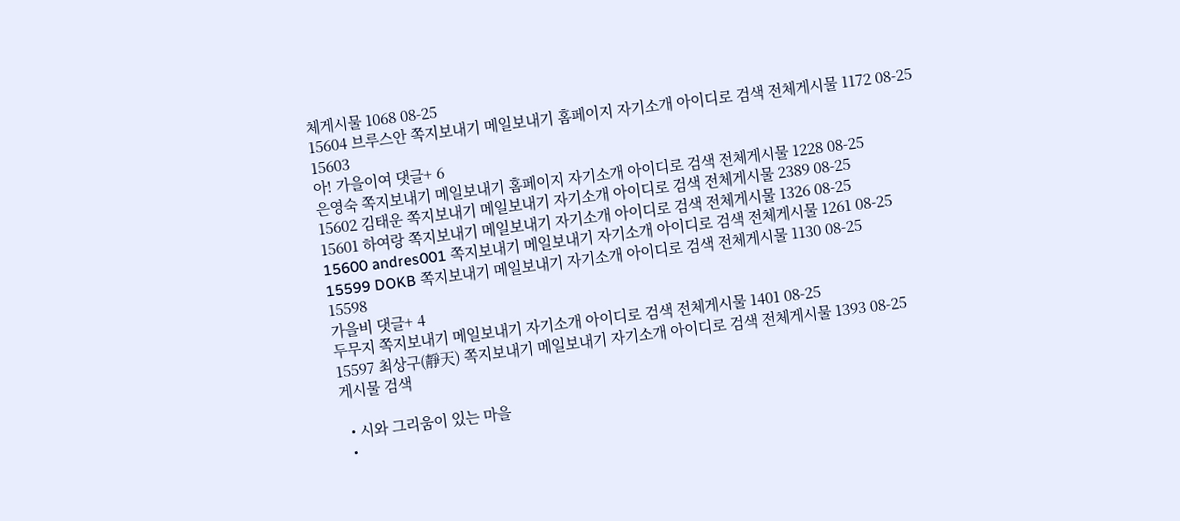체게시물 1068 08-25
15604 브루스안 쪽지보내기 메일보내기 홈페이지 자기소개 아이디로 검색 전체게시물 1172 08-25
15603
아! 가을이여 댓글+ 6
은영숙 쪽지보내기 메일보내기 홈페이지 자기소개 아이디로 검색 전체게시물 1228 08-25
15602 김태운 쪽지보내기 메일보내기 자기소개 아이디로 검색 전체게시물 2389 08-25
15601 하여랑 쪽지보내기 메일보내기 자기소개 아이디로 검색 전체게시물 1326 08-25
15600 andres001 쪽지보내기 메일보내기 자기소개 아이디로 검색 전체게시물 1261 08-25
15599 DOKB 쪽지보내기 메일보내기 자기소개 아이디로 검색 전체게시물 1130 08-25
15598
가을비 댓글+ 4
두무지 쪽지보내기 메일보내기 자기소개 아이디로 검색 전체게시물 1401 08-25
15597 최상구(靜天) 쪽지보내기 메일보내기 자기소개 아이디로 검색 전체게시물 1393 08-25
게시물 검색

  • 시와 그리움이 있는 마을
  •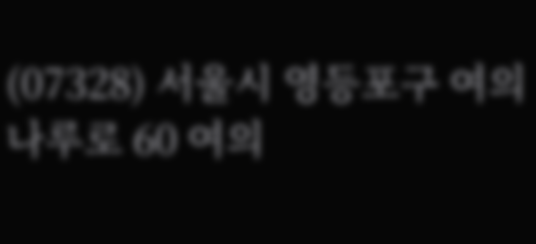(07328) 서울시 영등포구 여의나루로 60 여의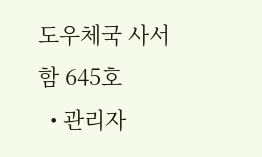도우체국 사서함 645호
  • 관리자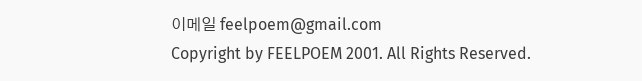이메일 feelpoem@gmail.com
Copyright by FEELPOEM 2001. All Rights Reserved.